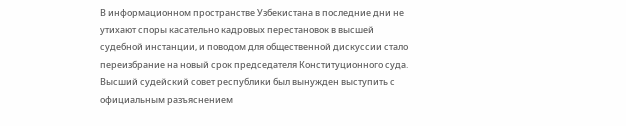В информационном пространстве Узбекистана в последние дни не утихают споры касательно кадровых перестановок в высшей судебной инстанции, и поводом для общественной дискуссии стало переизбрание на новый срок председателя Конституционного суда. Высший судейский совет республики был вынужден выступить с официальным разъяснением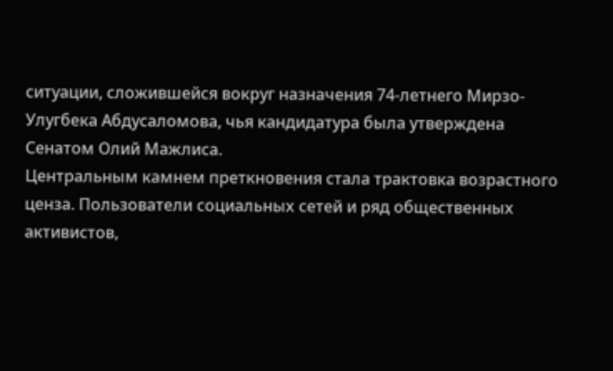ситуации, сложившейся вокруг назначения 74-летнего Мирзо-Улугбека Абдусаломова, чья кандидатура была утверждена Сенатом Олий Мажлиса.
Центральным камнем преткновения стала трактовка возрастного ценза. Пользователи социальных сетей и ряд общественных активистов,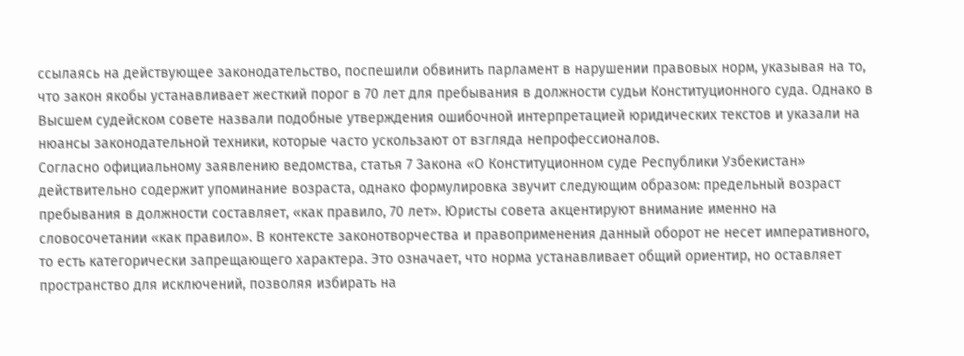ссылаясь на действующее законодательство, поспешили обвинить парламент в нарушении правовых норм, указывая на то, что закон якобы устанавливает жесткий порог в 70 лет для пребывания в должности судьи Конституционного суда. Однако в Высшем судейском совете назвали подобные утверждения ошибочной интерпретацией юридических текстов и указали на нюансы законодательной техники, которые часто ускользают от взгляда непрофессионалов.
Согласно официальному заявлению ведомства, статья 7 Закона «О Конституционном суде Республики Узбекистан» действительно содержит упоминание возраста, однако формулировка звучит следующим образом: предельный возраст пребывания в должности составляет, «как правило, 70 лет». Юристы совета акцентируют внимание именно на словосочетании «как правило». В контексте законотворчества и правоприменения данный оборот не несет императивного, то есть категорически запрещающего характера. Это означает, что норма устанавливает общий ориентир, но оставляет пространство для исключений, позволяя избирать на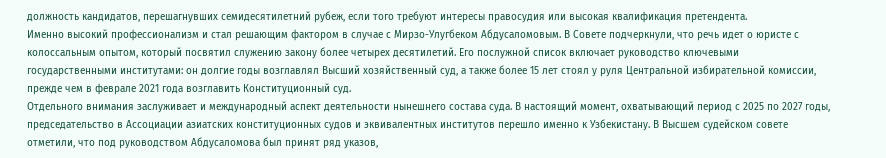должность кандидатов, перешагнувших семидесятилетний рубеж, если того требуют интересы правосудия или высокая квалификация претендента.
Именно высокий профессионализм и стал решающим фактором в случае с Мирзо-Улугбеком Абдусаломовым. В Совете подчеркнули, что речь идет о юристе с колоссальным опытом, который посвятил служению закону более четырех десятилетий. Его послужной список включает руководство ключевыми государственными институтами: он долгие годы возглавлял Высший хозяйственный суд, а также более 15 лет стоял у руля Центральной избирательной комиссии, прежде чем в феврале 2021 года возглавить Конституционный суд.
Отдельного внимания заслуживает и международный аспект деятельности нынешнего состава суда. В настоящий момент, охватывающий период с 2025 по 2027 годы, председательство в Ассоциации азиатских конституционных судов и эквивалентных институтов перешло именно к Узбекистану. В Высшем судейском совете отметили, что под руководством Абдусаломова был принят ряд указов,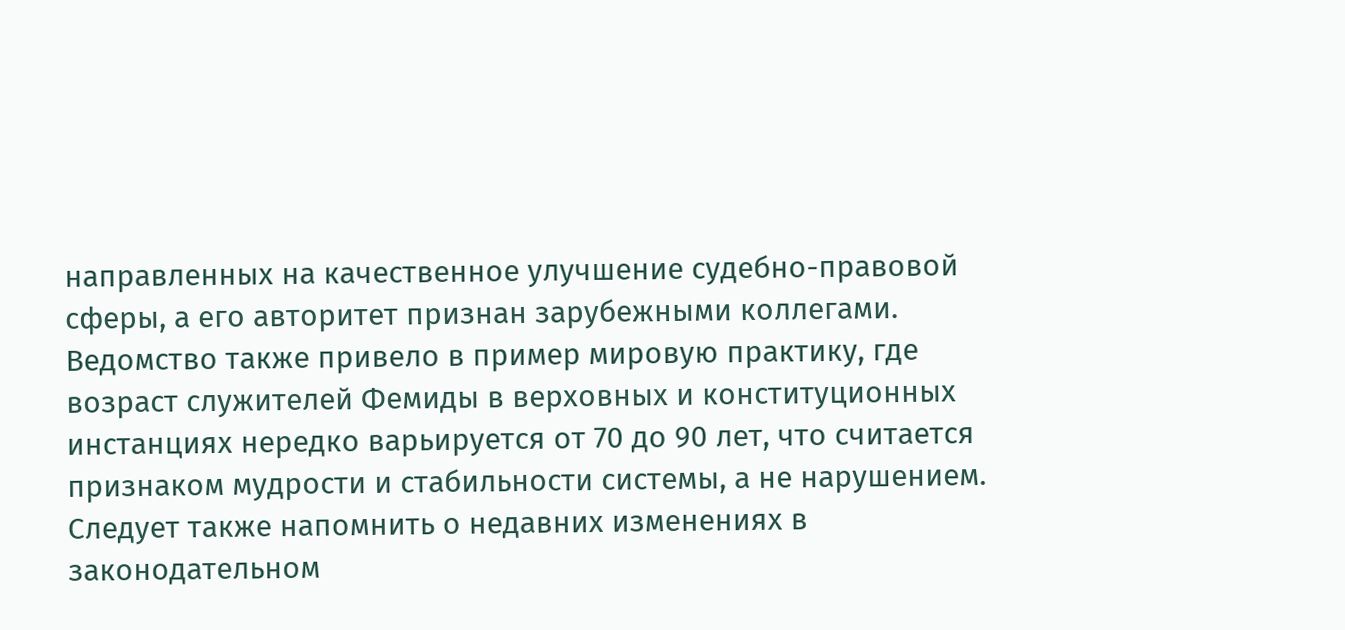направленных на качественное улучшение судебно-правовой сферы, а его авторитет признан зарубежными коллегами. Ведомство также привело в пример мировую практику, где возраст служителей Фемиды в верховных и конституционных инстанциях нередко варьируется от 70 до 90 лет, что считается признаком мудрости и стабильности системы, а не нарушением.
Следует также напомнить о недавних изменениях в законодательном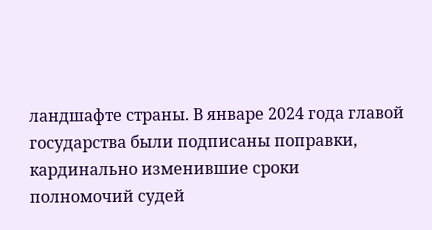ландшафте страны. В январе 2024 года главой государства были подписаны поправки, кардинально изменившие сроки полномочий судей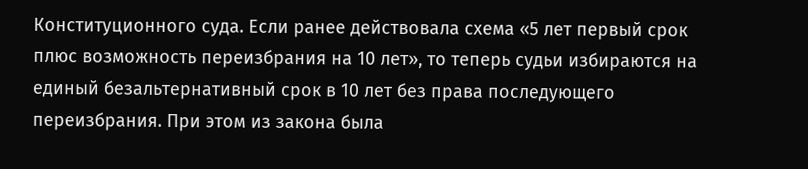Конституционного суда. Если ранее действовала схема «5 лет первый срок плюс возможность переизбрания на 10 лет», то теперь судьи избираются на единый безальтернативный срок в 10 лет без права последующего переизбрания. При этом из закона была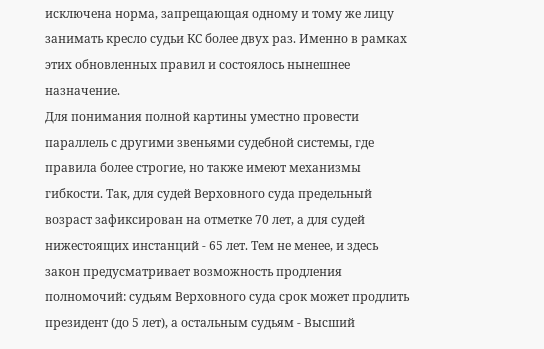исключена норма, запрещающая одному и тому же лицу занимать кресло судьи КС более двух раз. Именно в рамках этих обновленных правил и состоялось нынешнее назначение.
Для понимания полной картины уместно провести параллель с другими звеньями судебной системы, где правила более строгие, но также имеют механизмы гибкости. Так, для судей Верховного суда предельный возраст зафиксирован на отметке 70 лет, а для судей нижестоящих инстанций - 65 лет. Тем не менее, и здесь закон предусматривает возможность продления полномочий: судьям Верховного суда срок может продлить президент (до 5 лет), а остальным судьям - Высший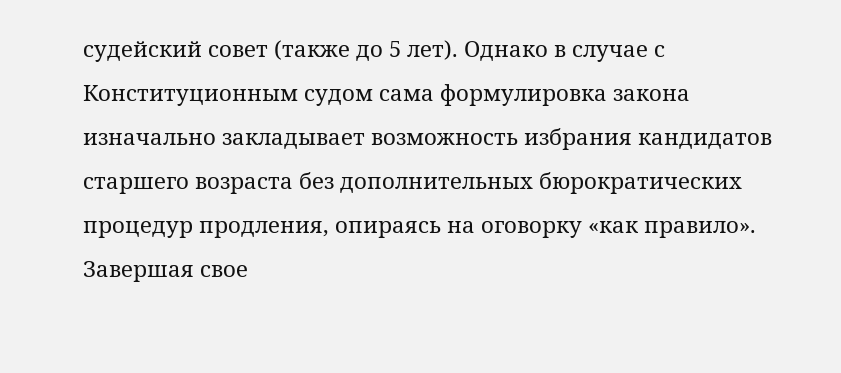судейский совет (также до 5 лет). Однако в случае с Конституционным судом сама формулировка закона изначально закладывает возможность избрания кандидатов старшего возраста без дополнительных бюрократических процедур продления, опираясь на оговорку «как правило».
Завершая свое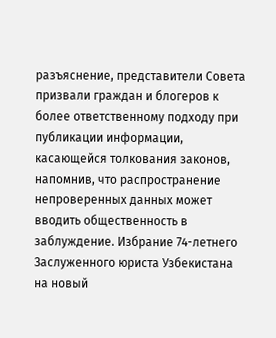разъяснение, представители Совета призвали граждан и блогеров к более ответственному подходу при публикации информации, касающейся толкования законов, напомнив, что распространение непроверенных данных может вводить общественность в заблуждение. Избрание 74-летнего Заслуженного юриста Узбекистана на новый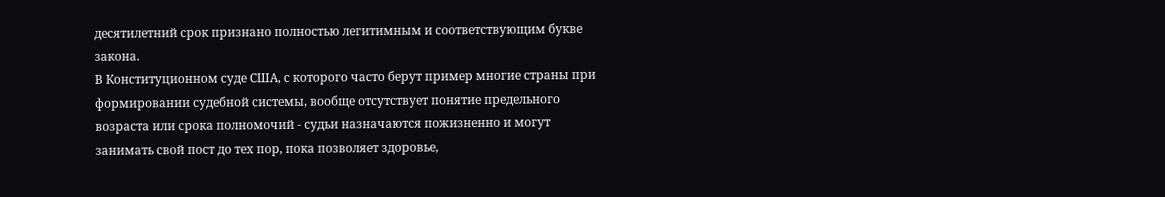десятилетний срок признано полностью легитимным и соответствующим букве закона.
В Конституционном суде США, с которого часто берут пример многие страны при формировании судебной системы, вообще отсутствует понятие предельного возраста или срока полномочий - судьи назначаются пожизненно и могут занимать свой пост до тех пор, пока позволяет здоровье,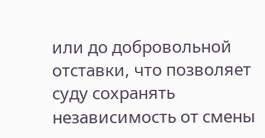или до добровольной отставки, что позволяет суду сохранять независимость от смены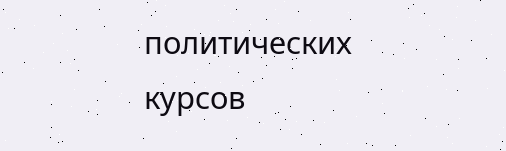политических курсов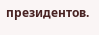президентов.